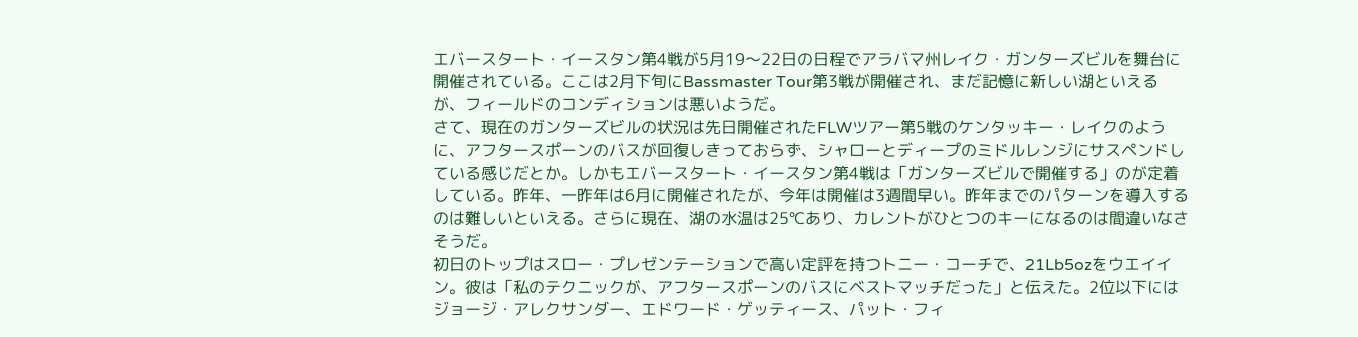エバースタート・イースタン第4戦が5月19〜22日の日程でアラバマ州レイク・ガンターズビルを舞台に開催されている。ここは2月下旬にBassmaster Tour第3戦が開催され、まだ記憶に新しい湖といえるが、フィールドのコンディションは悪いようだ。
さて、現在のガンターズビルの状況は先日開催されたFLWツアー第5戦のケンタッキー・レイクのように、アフタースポーンのバスが回復しきっておらず、シャローとディープのミドルレンジにサスペンドしている感じだとか。しかもエバースタート・イースタン第4戦は「ガンターズビルで開催する」のが定着している。昨年、一昨年は6月に開催されたが、今年は開催は3週間早い。昨年までのパターンを導入するのは難しいといえる。さらに現在、湖の水温は25℃あり、カレントがひとつのキーになるのは間違いなさそうだ。
初日のトップはスロー・プレゼンテーションで高い定評を持つトニー・コーチで、21Lb5ozをウエイイン。彼は「私のテクニックが、アフタースポーンのバスにベストマッチだった」と伝えた。2位以下にはジョージ・アレクサンダー、エドワード・ゲッティース、パット・フィ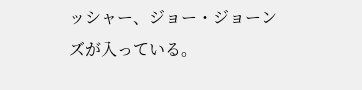ッシャー、ジョー・ジョーンズが入っている。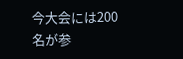今大会には200名が参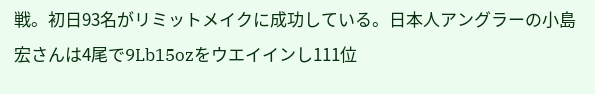戦。初日93名がリミットメイクに成功している。日本人アングラーの小島宏さんは4尾で9Lb15ozをウエイインし111位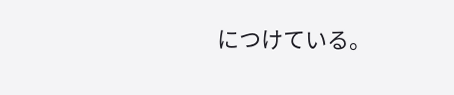につけている。